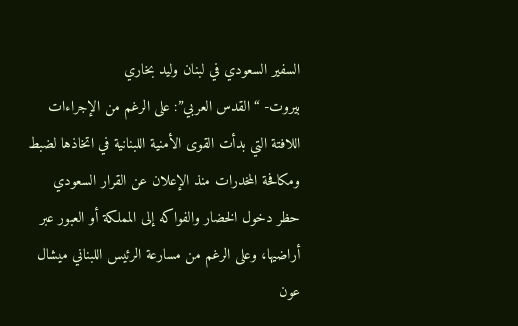السفير السعودي في لبنان وليد بخاري
بيروت- “القدس العربي”: على الرغم من الإجراءات اللافتة التي بدأت القوى الأمنية اللبنانية في اتخاذها لضبط ومكافحة المخدرات منذ الإعلان عن القرار السعودي حظر دخول الخضار والفواكه إلى المملكة أو العبور عبر أراضيها، وعلى الرغم من مسارعة الرئيس اللبناني ميشال عون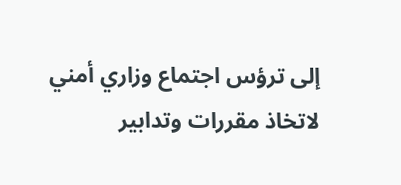إلى ترؤس اجتماع وزاري أمني لاتخاذ مقررات وتدابير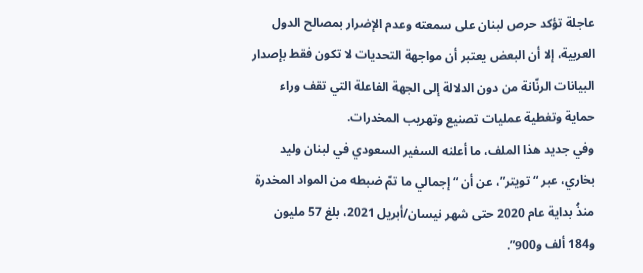عاجلة تؤكد حرص لبنان على سمعته وعدم الإضرار بمصالح الدول العربية، إلا أن البعض يعتبر أن مواجهة التحديات لا تكون فقط بإصدار البيانات الرنّانة من دون الدلالة إلى الجهة الفاعلة التي تقف وراء حماية وتغطية عمليات تصنيع وتهريب المخدرات.
وفي جديد هذا الملف، ما أعلنه السفير السعودي في لبنان وليد بخاري، عبر “تويتر”، عن أن “إجمالي ما تمّ ضبطه من المواد المخدرة منذُ بداية عام 2020 حتى شهر نيسان/أبريل 2021، بلغ 57 مليون و184 ألف و900”.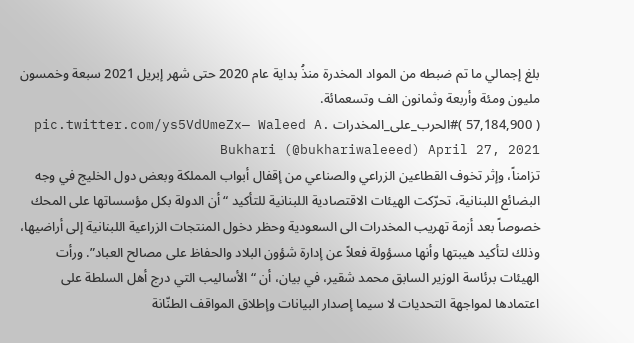بلغ إجمالي ما تم ضبطه من المواد المخدرة منذُ بداية عام 2020 حتى شهر إبريل 2021 سبعة وخمسون مليون ومئة وأربعة وثمانون الف وتسعمائة.
( 57,184,900 )#الحرب_على_المخدرات pic.twitter.com/ys5VdUmeZx— Waleed A. Bukhari (@bukhariwaleeed) April 27, 2021
تزامناً، وإثر تخوف القطاعين الزراعي والصناعي من إقفال أبواب المملكة وبعض دول الخليج في وجه البضائع اللبنانية، تحرّكت الهيئات الاقتصادية اللبنانية للتأكيد “أن الدولة بكل مؤسساتها على المحك خصوصاً بعد أزمة تهريب المخدرات الى السعودية وحظر دخول المنتجات الزراعية اللبنانية إلى أراضيها، وذلك لتأكيد هيبتها وأنها مسؤولة فعلاً عن إدارة شؤون البلاد والحفاظ على مصالح العباد”. ورأت الهيئات برئاسة الوزير السابق محمد شقير، في بيان، أن “الأساليب التي درج أهل السلطة على اعتمادها لمواجهة التحديات لا سيما إصدار البيانات وإطلاق المواقف الطنّانة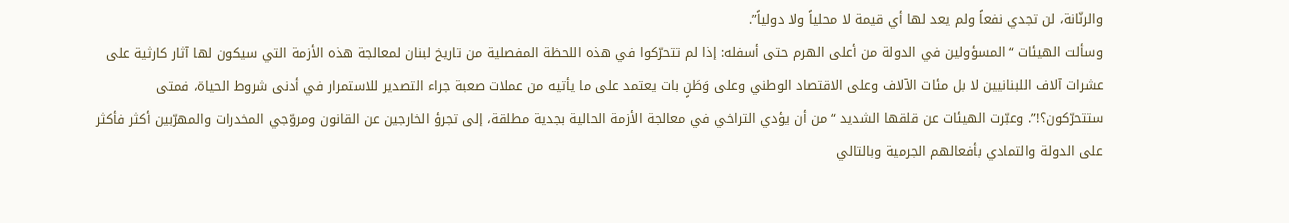والرنّانة، لن تجدي نفعاً ولم يعد لها أي قيمة لا محلياً ولا دولياً”.
وسألت الهيئات “المسؤولين في الدولة من أعلى الهرم حتى أسفله: إذا لم تتحرّكوا في هذه اللحظة المفصلية من تاريخ لبنان لمعالجة هذه الأزمة التي سيكون لها آثار كارثية على عشرات آلاف اللبنانيين لا بل مئات الآلاف وعلى الاقتصاد الوطني وعلى وَطَنٍ بات يعتمد على ما يأتيه من عملات صعبة جراء التصدير للاستمرار في أدنى شروط الحياة، فمتى ستتحرّكون؟!”. وعبّرت الهيئات عن قلقها الشديد “من أن يؤدي التراخي في معالجة الأزمة الحالية بجدية مطلقة، إلى تجرؤ الخارجين عن القانون ومروّجي المخدرات والمهرّبين أكثر فأكثر على الدولة والتمادي بأفعالهم الجرمية وبالتالي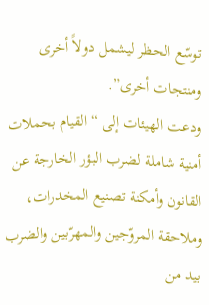توسّع الحظر ليشمل دولاً أخرى ومنتجات أخرى”.
ودعت الهيئات إلى “القيام بحملات أمنية شاملة لضرب البؤر الخارجة عن القانون وأمكنة تصنيع المخدرات، وملاحقة المروّجين والمهرّبين والضرب بيد من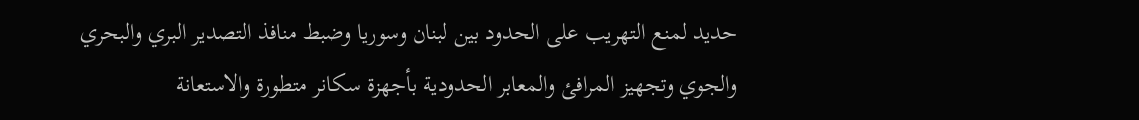حديد لمنع التهريب على الحدود بين لبنان وسوريا وضبط منافذ التصدير البري والبحري والجوي وتجهيز المرافئ والمعابر الحدودية بأجهزة سكانر متطورة والاستعانة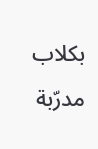بكلاب مدرّبة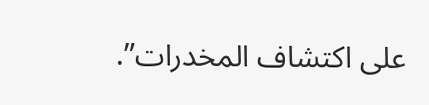على اكتشاف المخدرات”.